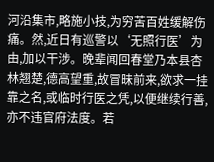河沿集市,略施小技,为穷苦百姓缓解伤痛。然,近日有巡警以‘无照行医’为由,加以干涉。晚辈闻回春堂乃本县杏林翘楚,德高望重,故冒昧前来,欲求一挂靠之名,或临时行医之凭,以便继续行善,亦不违官府法度。若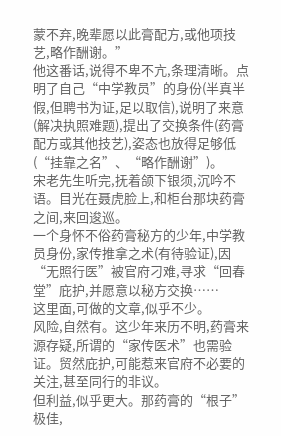蒙不弃,晚辈愿以此膏配方,或他项技艺,略作酬谢。”
他这番话,说得不卑不亢,条理清晰。点明了自己“中学教员”的身份(半真半假,但聘书为证,足以取信),说明了来意(解决执照难题),提出了交换条件(药膏配方或其他技艺),姿态也放得足够低(“挂靠之名”、“略作酬谢”)。
宋老先生听完,抚着颌下银须,沉吟不语。目光在聂虎脸上,和柜台那块药膏之间,来回逡巡。
一个身怀不俗药膏秘方的少年,中学教员身份,家传推拿之术(有待验证),因“无照行医”被官府刁难,寻求“回春堂”庇护,并愿意以秘方交换……
这里面,可做的文章,似乎不少。
风险,自然有。这少年来历不明,药膏来源存疑,所谓的“家传医术”也需验证。贸然庇护,可能惹来官府不必要的关注,甚至同行的非议。
但利益,似乎更大。那药膏的“根子”极佳,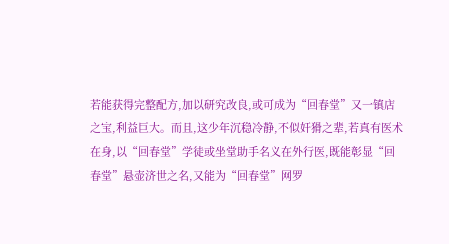若能获得完整配方,加以研究改良,或可成为“回春堂”又一镇店之宝,利益巨大。而且,这少年沉稳冷静,不似奸猾之辈,若真有医术在身,以“回春堂”学徒或坐堂助手名义在外行医,既能彰显“回春堂”悬壶济世之名,又能为“回春堂”网罗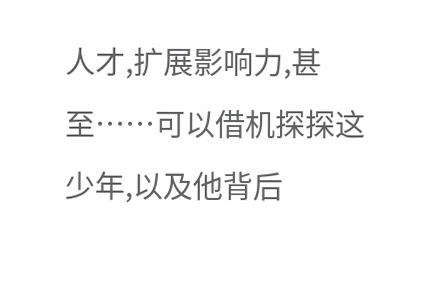人才,扩展影响力,甚至……可以借机探探这少年,以及他背后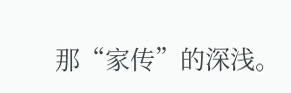那“家传”的深浅。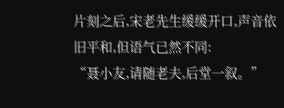片刻之后,宋老先生缓缓开口,声音依旧平和,但语气已然不同:
“聂小友,请随老夫,后堂一叙。”